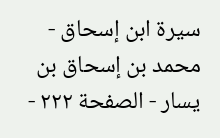سيرة ابن إسحاق - محمد بن إسحاق بن يسار - الصفحة ٢٢٢ -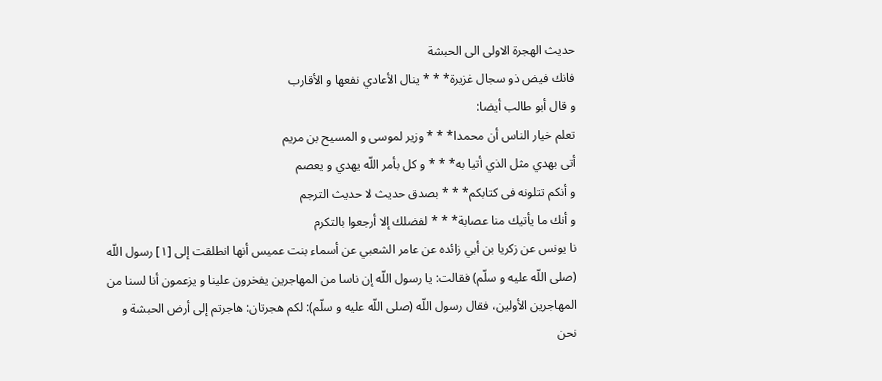حديث الهجرة الاولى الى الحبشة
فانك فيض ذو سجال غزيرة* * * ينال الأعادي نفعها و الأقارب
و قال أبو طالب أيضا:
تعلم خيار الناس أن محمدا* * * وزير لموسى و المسيح بن مريم
أتى بهدي مثل الذي أتيا به* * * و كل بأمر اللّه يهدي و يعصم
و أنكم تتلونه فى كتابكم* * * بصدق حديث لا حديث الترجم
و أنك ما يأتيك منا عصابة* * * لفضلك إلا أرجعوا بالتكرم
نا يونس عن زكريا بن أبي زائده عن عامر الشعبي عن أسماء بنت عميس أنها انطلقت إلى [١] رسول اللّه (صلى اللّه عليه و سلّم) فقالت: يا رسول اللّه إن ناسا من المهاجرين يفخرون علينا و يزعمون أنا لسنا من المهاجرين الأولين، فقال رسول اللّه (صلى اللّه عليه و سلّم): لكم هجرتان: هاجرتم إلى أرض الحبشة و نحن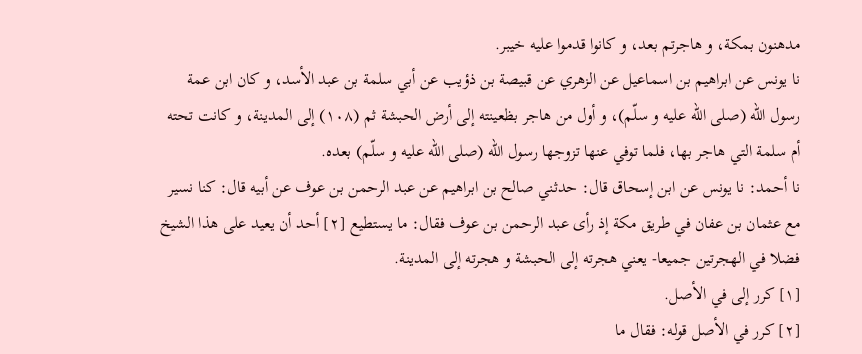مدهنون بمكة، و هاجرتم بعد، و كانوا قدموا عليه خيبر.
نا يونس عن ابراهيم بن اسماعيل عن الزهري عن قبيصة بن ذؤيب عن أبي سلمة بن عبد الأسد، و كان ابن عمة رسول اللّه (صلى اللّه عليه و سلّم)، و أول من هاجر بظعينته إلى أرض الحبشة ثم (١٠٨) إلى المدينة، و كانت تحته أم سلمة التي هاجر بها، فلما توفي عنها تزوجها رسول اللّه (صلى اللّه عليه و سلّم) بعده.
نا أحمد: نا يونس عن ابن إسحاق قال: حدثني صالح بن ابراهيم عن عبد الرحمن بن عوف عن أبيه قال: كنا نسير مع عثمان بن عفان في طريق مكة إذ رأى عبد الرحمن بن عوف فقال: ما يستطيع [٢] أحد أن يعيد على هذا الشيخ فضلا في الهجرتين جميعا- يعني هجرته إلى الحبشة و هجرته إلى المدينة.
[١] كرر إلى في الأصل.
[٢] كرر في الأصل قوله: فقال ما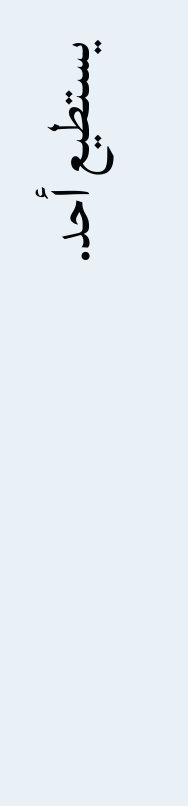يستطيع أحد.